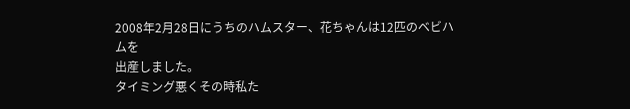2008年2月28日にうちのハムスター、花ちゃんは12匹のベビハムを
出産しました。
タイミング悪くその時私た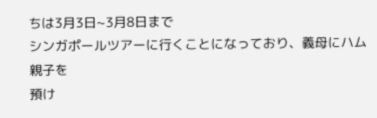ちは3月3日~3月8日まで
シンガポールツアーに行くことになっており、義母にハム親子を
預け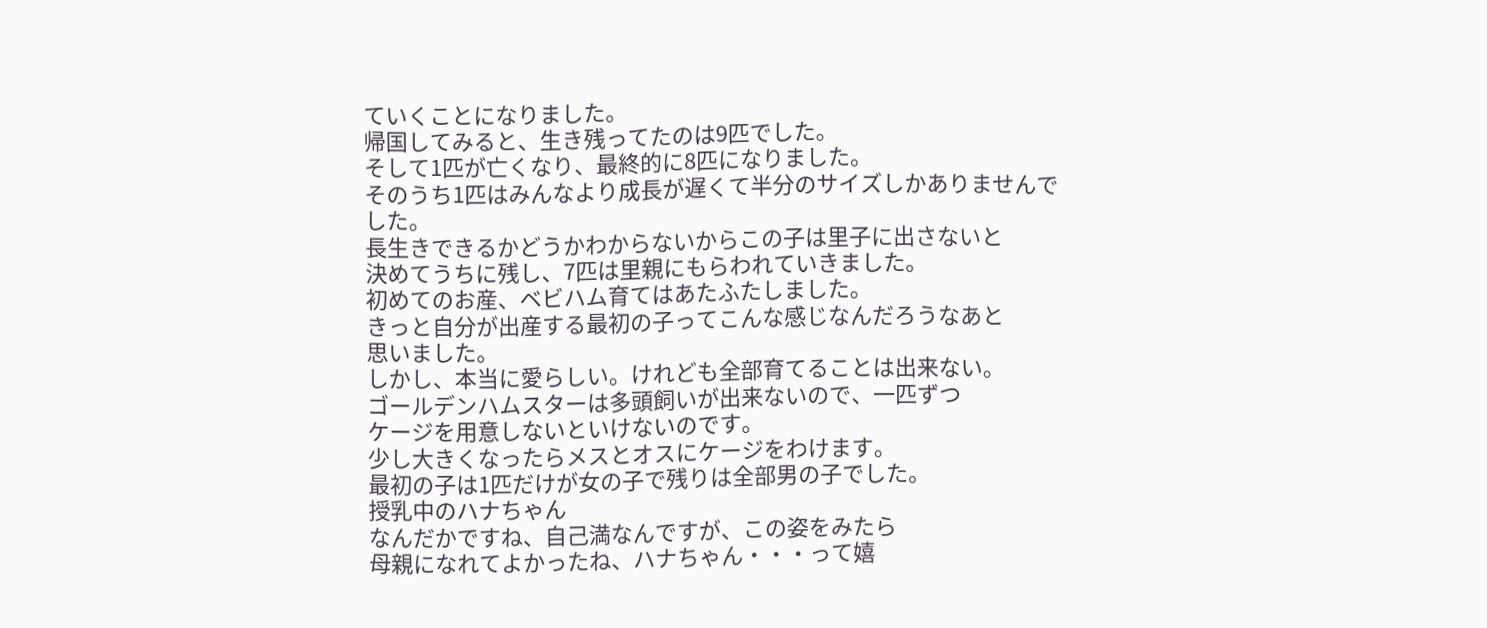ていくことになりました。
帰国してみると、生き残ってたのは9匹でした。
そして1匹が亡くなり、最終的に8匹になりました。
そのうち1匹はみんなより成長が遅くて半分のサイズしかありませんでした。
長生きできるかどうかわからないからこの子は里子に出さないと
決めてうちに残し、7匹は里親にもらわれていきました。
初めてのお産、ベビハム育てはあたふたしました。
きっと自分が出産する最初の子ってこんな感じなんだろうなあと
思いました。
しかし、本当に愛らしい。けれども全部育てることは出来ない。
ゴールデンハムスターは多頭飼いが出来ないので、一匹ずつ
ケージを用意しないといけないのです。
少し大きくなったらメスとオスにケージをわけます。
最初の子は1匹だけが女の子で残りは全部男の子でした。
授乳中のハナちゃん
なんだかですね、自己満なんですが、この姿をみたら
母親になれてよかったね、ハナちゃん・・・って嬉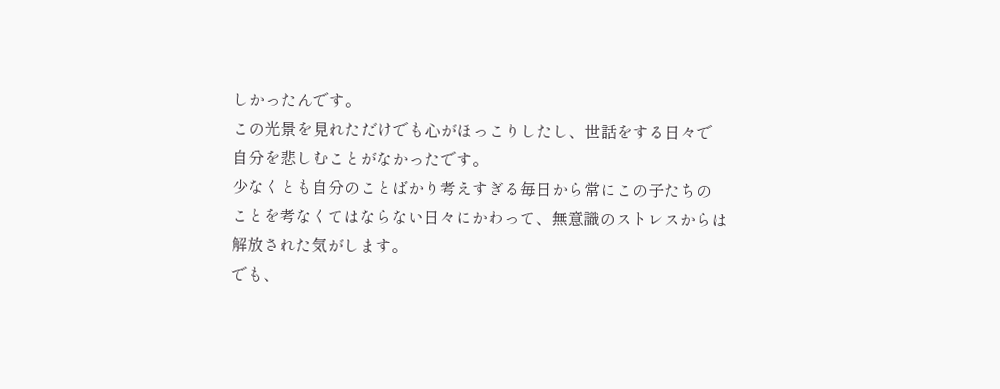しかったんです。
この光景を見れただけでも心がほっこりしたし、世話をする日々で
自分を悲しむことがなかったです。
少なくとも自分のことばかり考えすぎる毎日から常にこの子たちの
ことを考なくてはならない日々にかわって、無意識のストレスからは
解放された気がします。
でも、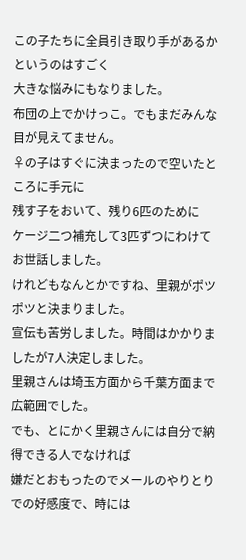この子たちに全員引き取り手があるかというのはすごく
大きな悩みにもなりました。
布団の上でかけっこ。でもまだみんな目が見えてません。
♀の子はすぐに決まったので空いたところに手元に
残す子をおいて、残り6匹のために
ケージ二つ補充して3匹ずつにわけてお世話しました。
けれどもなんとかですね、里親がポツポツと決まりました。
宣伝も苦労しました。時間はかかりましたが7人決定しました。
里親さんは埼玉方面から千葉方面まで広範囲でした。
でも、とにかく里親さんには自分で納得できる人でなければ
嫌だとおもったのでメールのやりとりでの好感度で、時には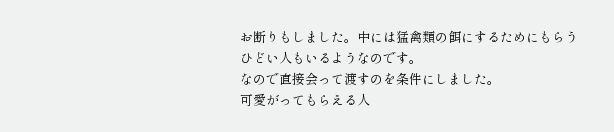お断りもしました。中には猛禽類の餌にするためにもらう
ひどい人もいるようなのです。
なので直接会って渡すのを条件にしました。
可愛がってもらえる人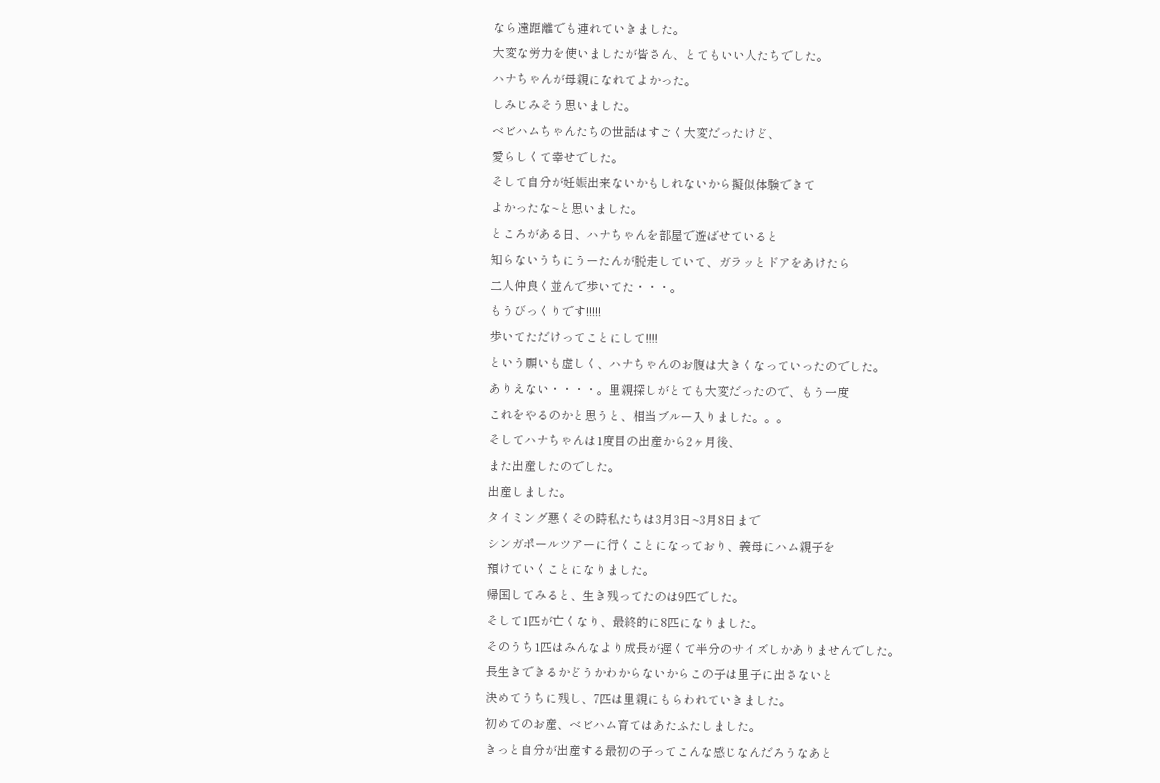なら遠距離でも連れていきました。
大変な労力を使いましたが皆さん、とてもいい人たちでした。
ハナちゃんが母親になれてよかった。
しみじみそう思いました。
ベビハムちゃんたちの世話はすごく大変だったけど、
愛らしくて幸せでした。
そして自分が妊娠出来ないかもしれないから擬似体験できて
よかったな~と思いました。
ところがある日、ハナちゃんを部屋で遊ばせていると
知らないうちにうーたんが脱走していて、ガラッとドアをあけたら
二人仲良く並んで歩いてた・・・。
もうびっくりです!!!!!
歩いてただけってことにして!!!!
という願いも虚しく、ハナちゃんのお腹は大きくなっていったのでした。
ありえない・・・・。里親探しがとても大変だったので、もう一度
これをやるのかと思うと、相当ブルー入りました。。。
そしてハナちゃんは1度目の出産から2ヶ月後、
また出産したのでした。
出産しました。
タイミング悪くその時私たちは3月3日~3月8日まで
シンガポールツアーに行くことになっており、義母にハム親子を
預けていくことになりました。
帰国してみると、生き残ってたのは9匹でした。
そして1匹が亡くなり、最終的に8匹になりました。
そのうち1匹はみんなより成長が遅くて半分のサイズしかありませんでした。
長生きできるかどうかわからないからこの子は里子に出さないと
決めてうちに残し、7匹は里親にもらわれていきました。
初めてのお産、ベビハム育てはあたふたしました。
きっと自分が出産する最初の子ってこんな感じなんだろうなあと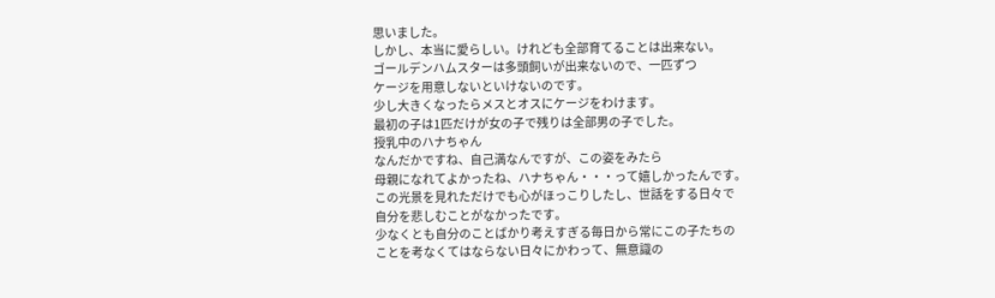思いました。
しかし、本当に愛らしい。けれども全部育てることは出来ない。
ゴールデンハムスターは多頭飼いが出来ないので、一匹ずつ
ケージを用意しないといけないのです。
少し大きくなったらメスとオスにケージをわけます。
最初の子は1匹だけが女の子で残りは全部男の子でした。
授乳中のハナちゃん
なんだかですね、自己満なんですが、この姿をみたら
母親になれてよかったね、ハナちゃん・・・って嬉しかったんです。
この光景を見れただけでも心がほっこりしたし、世話をする日々で
自分を悲しむことがなかったです。
少なくとも自分のことばかり考えすぎる毎日から常にこの子たちの
ことを考なくてはならない日々にかわって、無意識の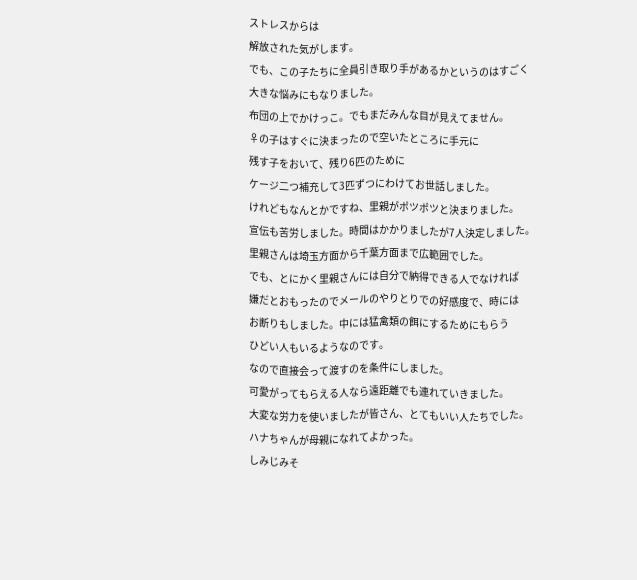ストレスからは
解放された気がします。
でも、この子たちに全員引き取り手があるかというのはすごく
大きな悩みにもなりました。
布団の上でかけっこ。でもまだみんな目が見えてません。
♀の子はすぐに決まったので空いたところに手元に
残す子をおいて、残り6匹のために
ケージ二つ補充して3匹ずつにわけてお世話しました。
けれどもなんとかですね、里親がポツポツと決まりました。
宣伝も苦労しました。時間はかかりましたが7人決定しました。
里親さんは埼玉方面から千葉方面まで広範囲でした。
でも、とにかく里親さんには自分で納得できる人でなければ
嫌だとおもったのでメールのやりとりでの好感度で、時には
お断りもしました。中には猛禽類の餌にするためにもらう
ひどい人もいるようなのです。
なので直接会って渡すのを条件にしました。
可愛がってもらえる人なら遠距離でも連れていきました。
大変な労力を使いましたが皆さん、とてもいい人たちでした。
ハナちゃんが母親になれてよかった。
しみじみそ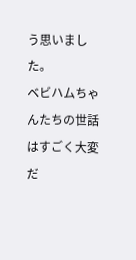う思いました。
ベビハムちゃんたちの世話はすごく大変だ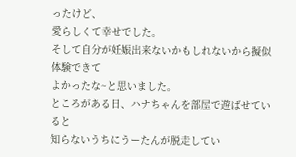ったけど、
愛らしくて幸せでした。
そして自分が妊娠出来ないかもしれないから擬似体験できて
よかったな~と思いました。
ところがある日、ハナちゃんを部屋で遊ばせていると
知らないうちにうーたんが脱走してい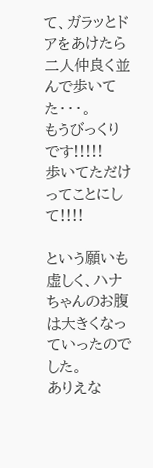て、ガラッとドアをあけたら
二人仲良く並んで歩いてた・・・。
もうびっくりです!!!!!
歩いてただけってことにして!!!!

という願いも虚しく、ハナちゃんのお腹は大きくなっていったのでした。
ありえな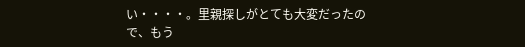い・・・・。里親探しがとても大変だったので、もう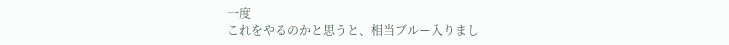一度
これをやるのかと思うと、相当ブルー入りまし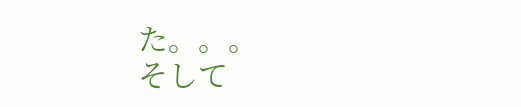た。。。
そして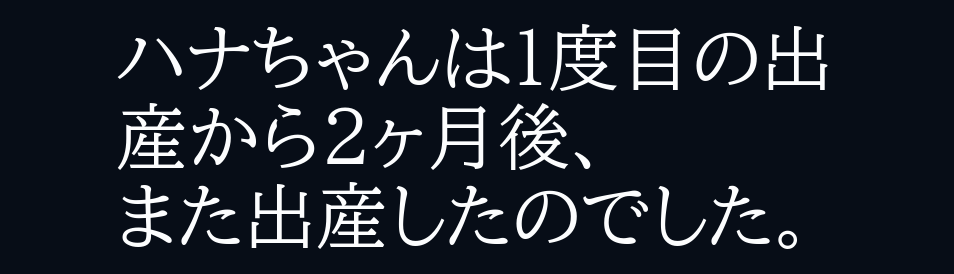ハナちゃんは1度目の出産から2ヶ月後、
また出産したのでした。